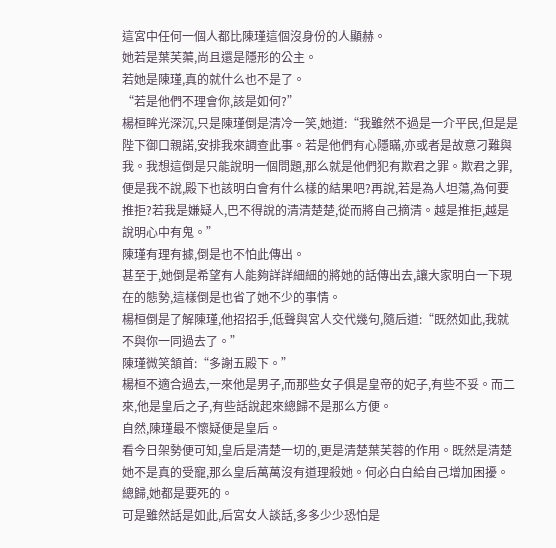這宮中任何一個人都比陳瑾這個沒身份的人顯赫。
她若是葉芙蕖,尚且還是隱形的公主。
若她是陳瑾,真的就什么也不是了。
“若是他們不理會你,該是如何?”
楊桓眸光深沉,只是陳瑾倒是清冷一笑,她道:“我雖然不過是一介平民,但是是陛下御口親諾,安排我來調查此事。若是他們有心隱瞞,亦或者是故意刁難與我。我想這倒是只能說明一個問題,那么就是他們犯有欺君之罪。欺君之罪,便是我不說,殿下也該明白會有什么樣的結果吧?再說,若是為人坦蕩,為何要推拒?若我是嫌疑人,巴不得說的清清楚楚,從而將自己摘清。越是推拒,越是說明心中有鬼。”
陳瑾有理有據,倒是也不怕此傳出。
甚至于,她倒是希望有人能夠詳詳細細的將她的話傳出去,讓大家明白一下現在的態勢,這樣倒是也省了她不少的事情。
楊桓倒是了解陳瑾,他招招手,低聲與宮人交代幾句,隨后道:“既然如此,我就不與你一同過去了。”
陳瑾微笑頷首:“多謝五殿下。”
楊桓不適合過去,一來他是男子,而那些女子俱是皇帝的妃子,有些不妥。而二來,他是皇后之子,有些話說起來總歸不是那么方便。
自然,陳瑾最不懷疑便是皇后。
看今日架勢便可知,皇后是清楚一切的,更是清楚葉芙蓉的作用。既然是清楚她不是真的受寵,那么皇后萬萬沒有道理殺她。何必白白給自己增加困擾。
總歸,她都是要死的。
可是雖然話是如此,后宮女人談話,多多少少恐怕是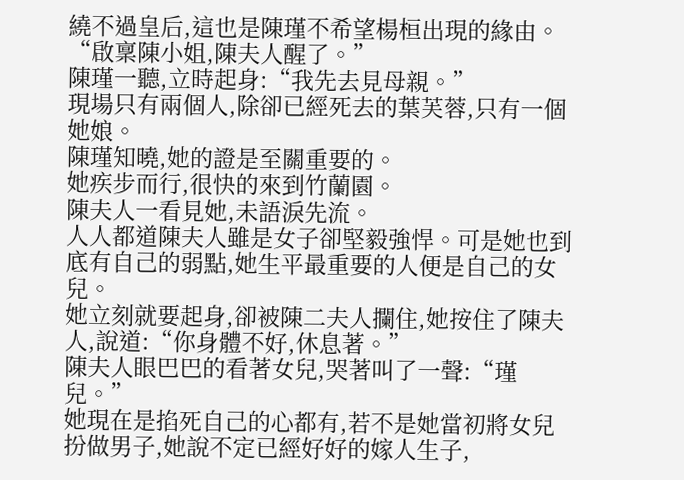繞不過皇后,這也是陳瑾不希望楊桓出現的緣由。
“啟稟陳小姐,陳夫人醒了。”
陳瑾一聽,立時起身:“我先去見母親。”
現場只有兩個人,除卻已經死去的葉芙蓉,只有一個她娘。
陳瑾知曉,她的證是至關重要的。
她疾步而行,很快的來到竹蘭園。
陳夫人一看見她,未語淚先流。
人人都道陳夫人雖是女子卻堅毅強悍。可是她也到底有自己的弱點,她生平最重要的人便是自己的女兒。
她立刻就要起身,卻被陳二夫人攔住,她按住了陳夫人,說道:“你身體不好,休息著。”
陳夫人眼巴巴的看著女兒,哭著叫了一聲:“瑾兒。”
她現在是掐死自己的心都有,若不是她當初將女兒扮做男子,她說不定已經好好的嫁人生子,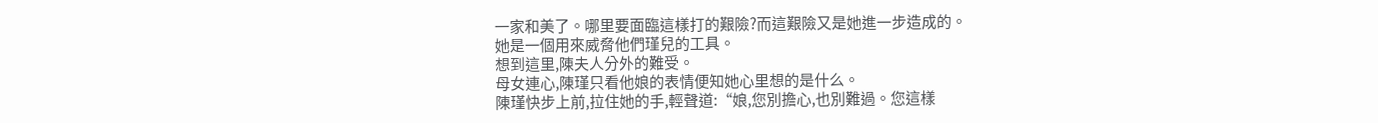一家和美了。哪里要面臨這樣打的艱險?而這艱險又是她進一步造成的。
她是一個用來威脅他們瑾兒的工具。
想到這里,陳夫人分外的難受。
母女連心,陳瑾只看他娘的表情便知她心里想的是什么。
陳瑾快步上前,拉住她的手,輕聲道:“娘,您別擔心,也別難過。您這樣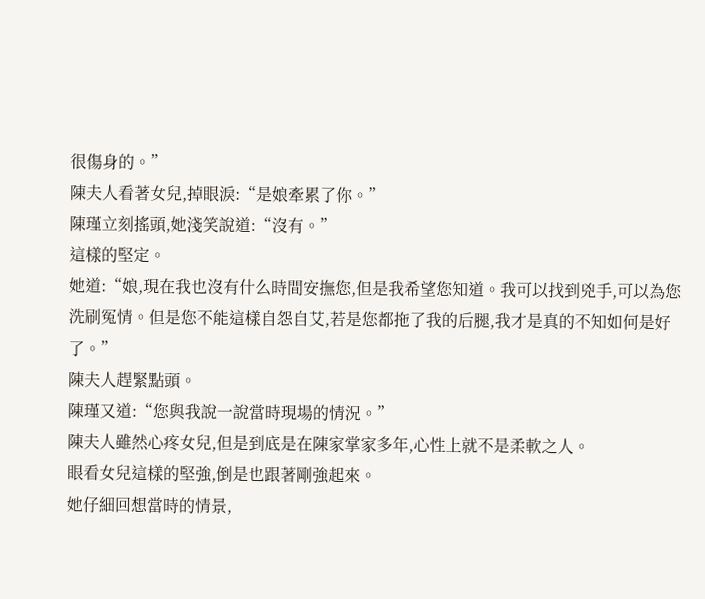很傷身的。”
陳夫人看著女兒,掉眼淚:“是娘牽累了你。”
陳瑾立刻搖頭,她淺笑說道:“沒有。”
這樣的堅定。
她道:“娘,現在我也沒有什么時間安撫您,但是我希望您知道。我可以找到兇手,可以為您洗刷冤情。但是您不能這樣自怨自艾,若是您都拖了我的后腿,我才是真的不知如何是好了。”
陳夫人趕緊點頭。
陳瑾又道:“您與我說一說當時現場的情況。”
陳夫人雖然心疼女兒,但是到底是在陳家掌家多年,心性上就不是柔軟之人。
眼看女兒這樣的堅強,倒是也跟著剛強起來。
她仔細回想當時的情景,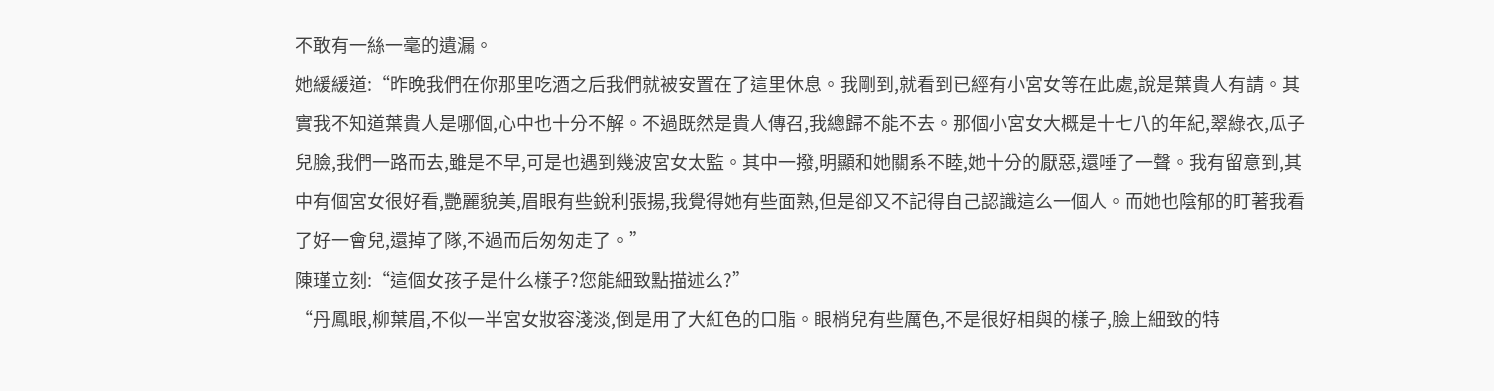不敢有一絲一毫的遺漏。
她緩緩道:“昨晚我們在你那里吃酒之后我們就被安置在了這里休息。我剛到,就看到已經有小宮女等在此處,說是葉貴人有請。其實我不知道葉貴人是哪個,心中也十分不解。不過既然是貴人傳召,我總歸不能不去。那個小宮女大概是十七八的年紀,翠綠衣,瓜子兒臉,我們一路而去,雖是不早,可是也遇到幾波宮女太監。其中一撥,明顯和她關系不睦,她十分的厭惡,還唾了一聲。我有留意到,其中有個宮女很好看,艷麗貌美,眉眼有些銳利張揚,我覺得她有些面熟,但是卻又不記得自己認識這么一個人。而她也陰郁的盯著我看了好一會兒,還掉了隊,不過而后匆匆走了。”
陳瑾立刻:“這個女孩子是什么樣子?您能細致點描述么?”
“丹鳳眼,柳葉眉,不似一半宮女妝容淺淡,倒是用了大紅色的口脂。眼梢兒有些厲色,不是很好相與的樣子,臉上細致的特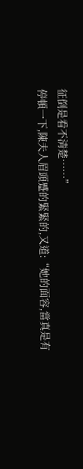征倒是看不清楚……”
停頓一下,陳夫人眉頭蹙的緊緊的,又道:“她的面容,當真是有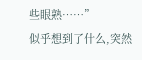些眼熟……”
似乎想到了什么,突然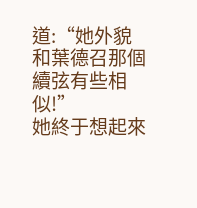道:“她外貌和葉德召那個續弦有些相似!”
她終于想起來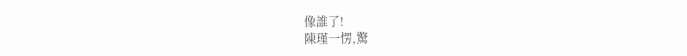像誰了!
陳瑾一愣,驚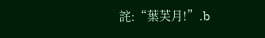詫:“葉芙月!”.b